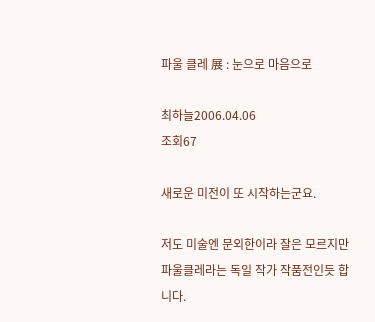파울 클레 展 : 눈으로 마음으로

최하늘2006.04.06
조회67

새로운 미전이 또 시작하는군요.

저도 미술엔 문외한이라 잘은 모르지만 파울클레라는 독일 작가 작품전인듯 합니다.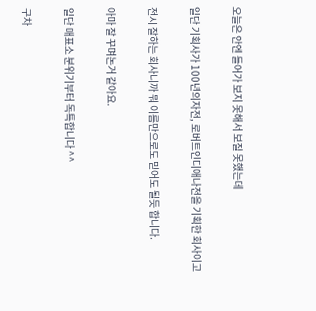오늘은 안엔 들어가 보지 못해서 보질 못했는데

일단 기획사가 100년의자전, 로버트인디애나전을 기획한 회사이고

전시 잘하는 회사니까 뭐 이름만으로도 믿어도 될듯 합니다.

아마 잘 꾸며논거 같아요.

일단 매표소 분위기부터 독특합니다 ^^

구차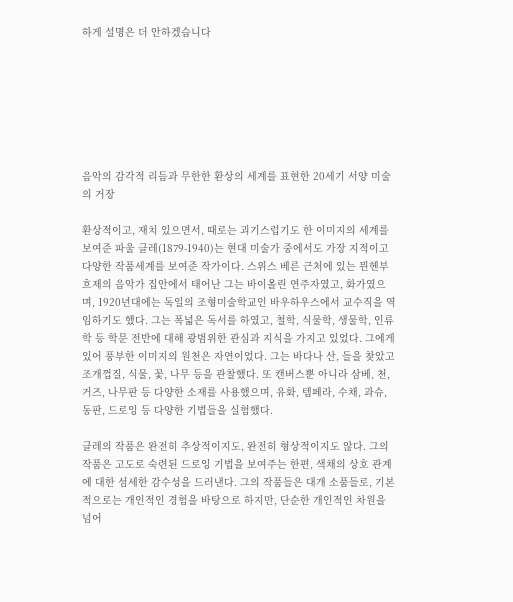하게 설명은 더 안하겠습니다







음악의 감각적 리듬과 무한한 환상의 세계를 표현한 20세기 서양 미술의 거장

환상적이고, 재치 있으면서, 때로는 괴기스럽기도 한 이미지의 세계를 보여준 파울 클레(1879-1940)는 현대 미술가 중에서도 가장 지적이고 다양한 작품세계를 보여준 작가이다. 스위스 베른 근처에 있는 뮌헨부흐제의 음악가 집안에서 태어난 그는 바이올린 연주자였고, 화가였으며, 1920년대에는 독일의 조형미술학교인 바우하우스에서 교수직을 역임하기도 했다. 그는 폭넓은 독서를 하였고, 철학, 식물학, 생물학, 인류학 등 학문 전반에 대해 광범위한 관심과 지식을 가지고 있었다. 그에게 있어 풍부한 이미지의 원천은 자연이었다. 그는 바다나 산, 들을 찾았고 조개껍질, 식물, 꽃, 나무 등을 관찰했다. 또 캔버스뿐 아니라 삼베, 천, 거즈, 나무판 등 다양한 소재를 사용했으며, 유화, 템페라, 수채, 과슈, 동판, 드로잉 등 다양한 기법들을 실험했다.

클레의 작품은 완전히 추상적이지도, 완전히 형상적이지도 않다. 그의 작품은 고도로 숙련된 드로잉 기법을 보여주는 한편, 색채의 상호 관계에 대한 섬세한 감수성을 드러낸다. 그의 작품들은 대개 소품들로, 기본적으로는 개인적인 경험을 바탕으로 하지만, 단순한 개인적인 차원을 넘어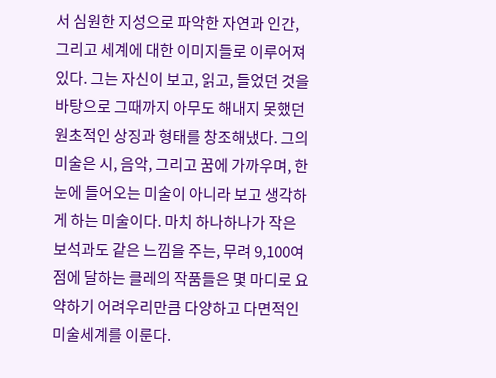서 심원한 지성으로 파악한 자연과 인간, 그리고 세계에 대한 이미지들로 이루어져 있다. 그는 자신이 보고, 읽고, 들었던 것을 바탕으로 그때까지 아무도 해내지 못했던 원초적인 상징과 형태를 창조해냈다. 그의 미술은 시, 음악, 그리고 꿈에 가까우며, 한눈에 들어오는 미술이 아니라 보고 생각하게 하는 미술이다. 마치 하나하나가 작은 보석과도 같은 느낌을 주는, 무려 9,100여 점에 달하는 클레의 작품들은 몇 마디로 요약하기 어려우리만큼 다양하고 다면적인 미술세계를 이룬다.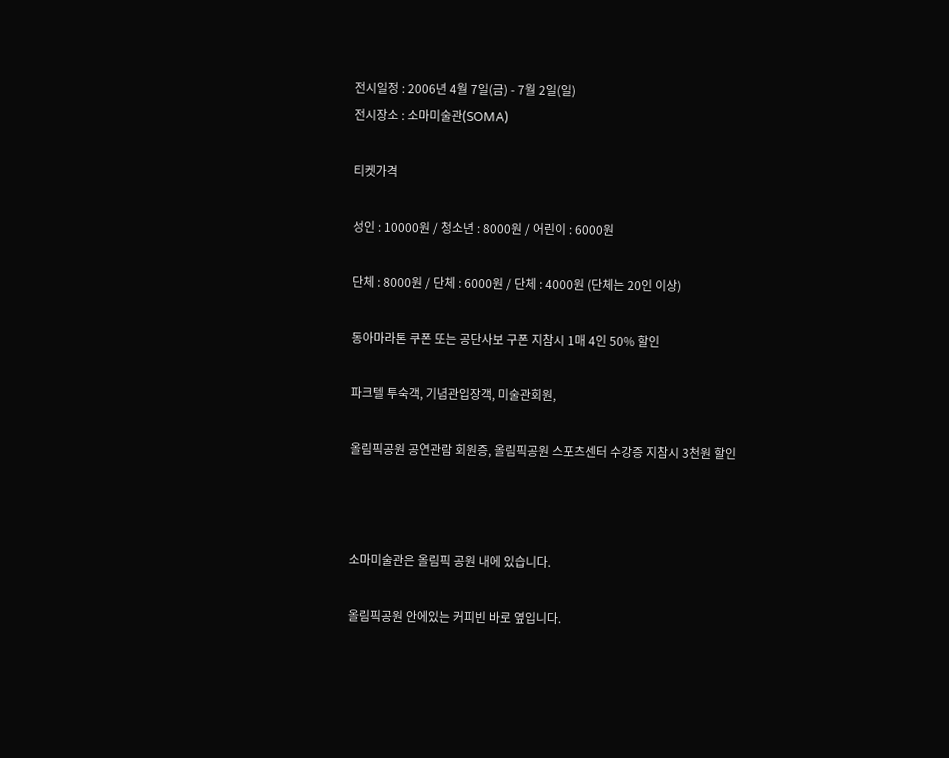전시일정 : 2006년 4월 7일(금) - 7월 2일(일)
전시장소 : 소마미술관(SOMA)

티켓가격

성인 : 10000원 / 청소년 : 8000원 / 어린이 : 6000원

단체 : 8000원 / 단체 : 6000원 / 단체 : 4000원 (단체는 20인 이상)

동아마라톤 쿠폰 또는 공단사보 구폰 지참시 1매 4인 50% 할인

파크텔 투숙객, 기념관입장객, 미술관회원,

올림픽공원 공연관람 회원증, 올림픽공원 스포츠센터 수강증 지참시 3천원 할인



소마미술관은 올림픽 공원 내에 있습니다.

올림픽공원 안에있는 커피빈 바로 옆입니다.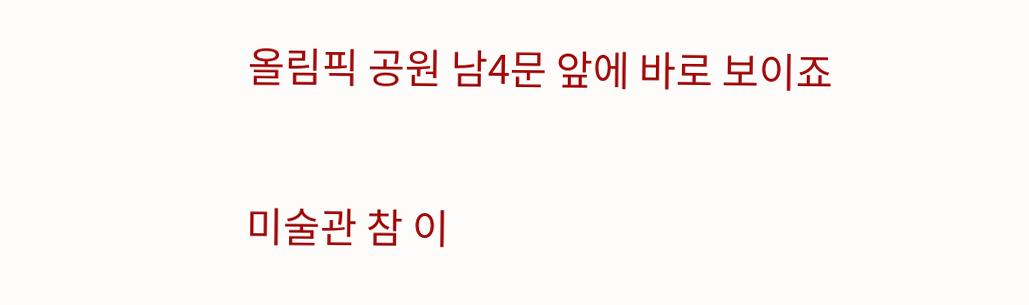올림픽 공원 남4문 앞에 바로 보이죠

미술관 참 이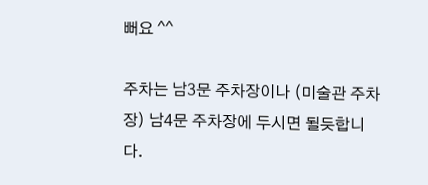뻐요 ^^

주차는 남3문 주차장이나 (미술관 주차장) 남4문 주차장에 두시면 될듯합니다.